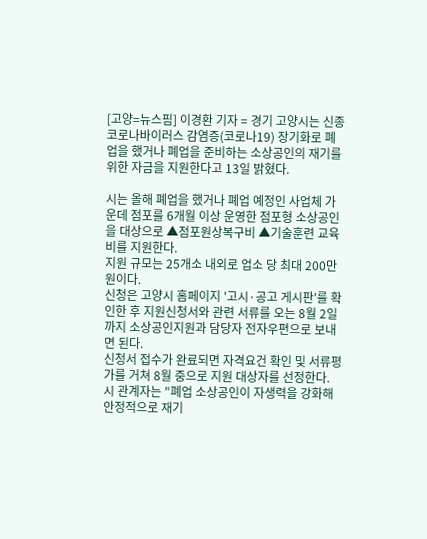[고양=뉴스핌] 이경환 기자 = 경기 고양시는 신종 코로나바이러스 감염증(코로나19) 장기화로 폐업을 했거나 폐업을 준비하는 소상공인의 재기를 위한 자금을 지원한다고 13일 밝혔다.

시는 올해 폐업을 했거나 폐업 예정인 사업체 가운데 점포를 6개월 이상 운영한 점포형 소상공인을 대상으로 ▲점포원상복구비 ▲기술훈련 교육비를 지원한다.
지원 규모는 25개소 내외로 업소 당 최대 200만원이다.
신청은 고양시 홈페이지 '고시·공고 게시판'를 확인한 후 지원신청서와 관련 서류를 오는 8월 2일까지 소상공인지원과 담당자 전자우편으로 보내면 된다.
신청서 접수가 완료되면 자격요건 확인 및 서류평가를 거쳐 8월 중으로 지원 대상자를 선정한다.
시 관계자는 "폐업 소상공인이 자생력을 강화해 안정적으로 재기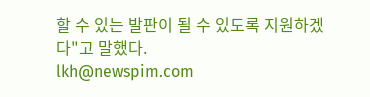할 수 있는 발판이 될 수 있도록 지원하겠다"고 말했다.
lkh@newspim.com